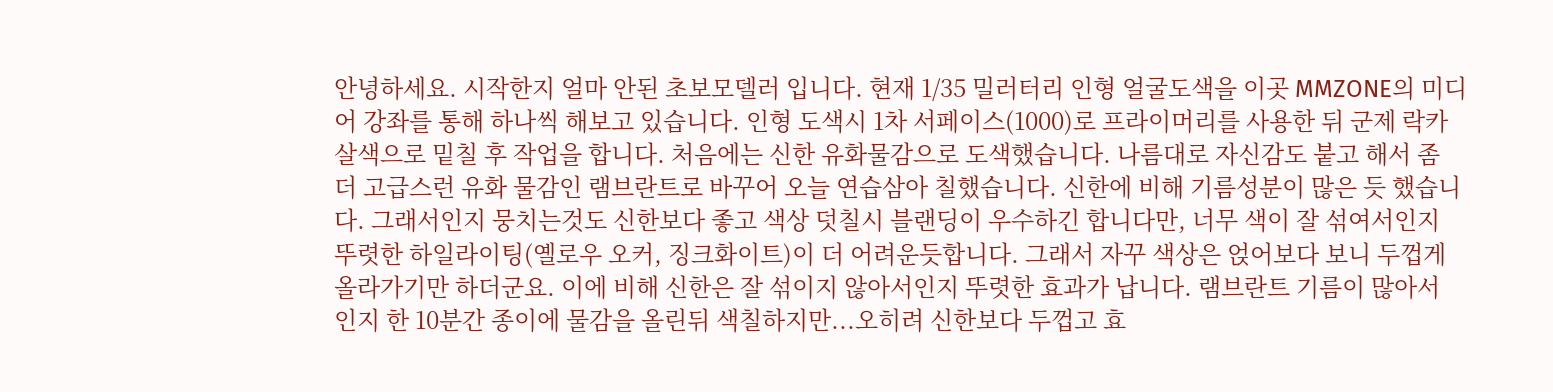안녕하세요. 시작한지 얼마 안된 초보모델러 입니다. 현재 1/35 밀러터리 인형 얼굴도색을 이곳 MMZONE의 미디어 강좌를 통해 하나씩 해보고 있습니다. 인형 도색시 1차 서페이스(1000)로 프라이머리를 사용한 뒤 군제 락카 살색으로 밑칠 후 작업을 합니다. 처음에는 신한 유화물감으로 도색했습니다. 나름대로 자신감도 붙고 해서 좀 더 고급스런 유화 물감인 램브란트로 바꾸어 오늘 연습삼아 칠했습니다. 신한에 비해 기름성분이 많은 듯 했습니다. 그래서인지 뭉치는것도 신한보다 좋고 색상 덧칠시 블랜딩이 우수하긴 합니다만, 너무 색이 잘 섞여서인지 뚜렷한 하일라이팅(옐로우 오커, 징크화이트)이 더 어려운듯합니다. 그래서 자꾸 색상은 얹어보다 보니 두껍게 올라가기만 하더군요. 이에 비해 신한은 잘 섞이지 않아서인지 뚜렷한 효과가 납니다. 램브란트 기름이 많아서 인지 한 10분간 종이에 물감을 올린뒤 색칠하지만...오히려 신한보다 두껍고 효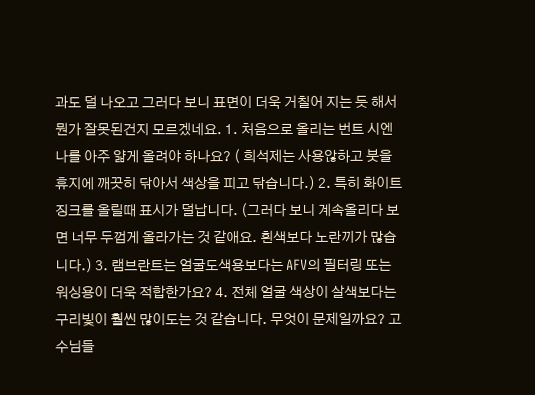과도 덜 나오고 그러다 보니 표면이 더욱 거칠어 지는 듯 해서 뭔가 잘못된건지 모르겠네요. 1. 처음으로 올리는 번트 시엔나를 아주 얇게 올려야 하나요? ( 희석제는 사용않하고 붓을 휴지에 깨끗히 닦아서 색상을 피고 닦습니다.) 2. 특히 화이트 징크를 올릴때 표시가 덜납니다. (그러다 보니 계속올리다 보면 너무 두껍게 올라가는 것 같애요. 흰색보다 노란끼가 많습니다.) 3. 램브란트는 얼굴도색용보다는 AFV의 필터링 또는 워싱용이 더욱 적합한가요? 4. 전체 얼굴 색상이 살색보다는 구리빛이 훨씬 많이도는 것 같습니다. 무엇이 문제일까요? 고수님들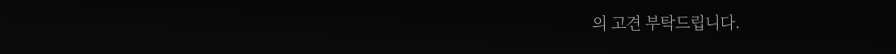의 고견 부탁드립니다.